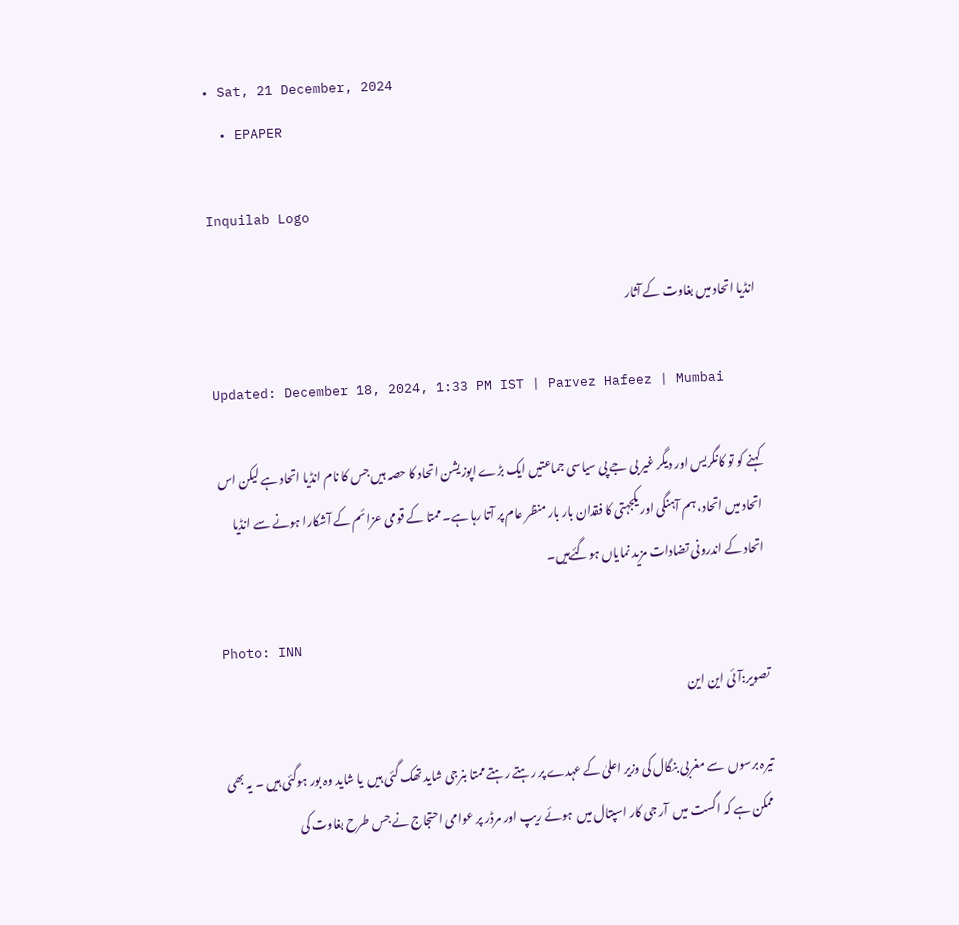• Sat, 21 December, 2024
  • EPAPER

Inquilab Logo

انڈیا اتحاد میں بغاوت کے آثار

Updated: December 18, 2024, 1:33 PM IST | Parvez Hafeez | Mumbai

کہنے کو تو کانگریس اور دیگر غیر بی جے پی سیاسی جماعتیں ایک بڑے اپوزیشن اتحاد کا حصہ ہیں جس کا نام انڈیا اتحاد ہے لیکن اس اتحاد میں اتحاد، ہم آہنگی اور یکجہتی کا فقدان بار بار منظر عام پر آتا رہا ہے۔ ممتا کے قومی عزائم کے آشکارا ہونے سے انڈیا اتحاد کے اندرونی تضادات مزید نمایاں ہوگئےہیں۔

Photo: INN
تصویر:آئی این این

تیرہ برسوں  سے مغربی بنگال کی وزیر اعلیٰ کے عہدے پر رہتے رہتے ممتا بنرجی شاید تھک گئی ہیں  یا شاید وہ بور ہوگئی ہیں ۔ یہ بھی ممکن ہے کہ اگست میں  آر جی کار اسپتال میں  ہوئے ریپ اور مرڈر پر عوامی احتجاج نے جس طرح بغاوت کی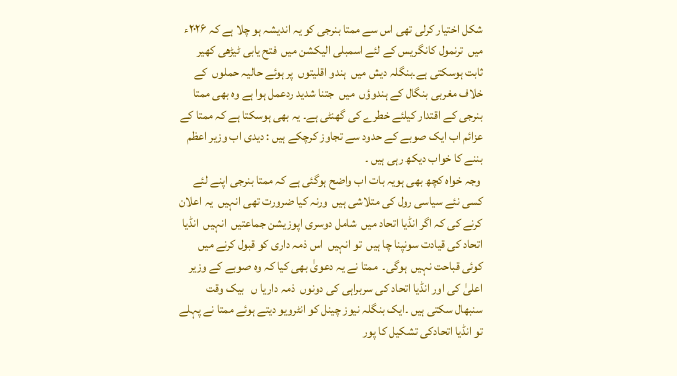شکل اختیار کرلی تھی اس سے ممتا بنرجی کو یہ اندیشہ ہو چلا ہے کہ ۲۰۲۶ء میں  ترنمول کانگریس کے لئے اسمبلی الیکشن میں  فتح یابی ٹیڑھی کھیر ثابت ہوسکتی ہے۔بنگلہ دیش میں  ہندو اقلیتوں  پر ہوئے حالیہ حملوں  کے خلاف مغربی بنگال کے ہندوؤں  میں  جتنا شدید ردعمل ہوا ہے وہ بھی ممتا بنرجی کے اقتدار کیلئے خطرے کی گھنٹی ہے۔ یہ بھی ہوسکتا ہے کہ ممتا کے عزائم اب ایک صوبے کے حدود سے تجاوز کرچکے ہیں : دیدی اب وزیر اعظم بننے کا خواب دیکھ رہی ہیں ۔
 وجہ خواہ کچھ بھی ہویہ بات اب واضح ہوگئی ہے کہ ممتا بنرجی اپنے لئے کسی نئے سیاسی رول کی متلاشی ہیں  ورنہ کیا ضرورت تھی انہیں  یہ اعلان کرنے کی کہ اگر انڈیا اتحاد میں  شامل دوسری اپوزیشن جماعتیں  انہیں  انڈیا اتحاد کی قیادت سونپنا چا ہیں  تو انہیں  اس ذمہ داری کو قبول کرنے میں  کوئی قباحت نہیں  ہوگی۔  ممتا نے یہ دعویٰ بھی کیا کہ وہ صوبے کے وزیر اعلیٰ کی اور انڈیا اتحاد کی سربراہی کی دونوں  ذمہ داریا ں   بیک وقت سنبھال سکتی ہیں ۔ایک بنگلہ نیوز چینل کو انٹرویو دیتے ہوئے ممتا نے پہلے تو انڈیا اتحادکی تشکیل کا پور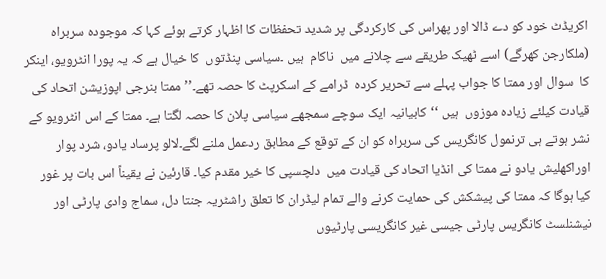اکریڈٹ خود کو دے ڈالا اور پھراس کی کارکردگی پر شدید تحفظات کا اظہار کرتے ہوئے کہا کہ موجودہ سربراہ (ملکارجن کھرگے) اسے ٹھیک طریقے سے چلانے میں  ناکام  ہیں ۔سیاسی پنڈتوں  کا خیال ہے کہ یہ پورا انٹرویو، اینکر کا  سوال اور ممتا کا جواب پہلے سے تحریر کردہ  ڈرامے کے اسکرپٹ کا حصہ تھے۔’’ ممتا بنرجی اپوزیشن اتحاد کی قیادت کیلئے زیادہ موزوں  ہیں ‘‘کابیانیہ ایک سوچے سمجھے سیاسی پلان کا حصہ لگتا ہے۔ ممتا کے اس انٹرویو کے نشر ہوتے ہی ترنمول کانگریس کی سربراہ کو ان کے توقع کے مطابق ردعمل ملنے لگے۔لالو پرساد یادو، شرد پوار اوراکھلیش یادو نے ممتا کی انڈیا اتحاد کی قیادت میں  دلچسپی کا خیر مقدم کیا۔ قارئین نے یقیناً اس بات پر غور کیا ہوگا کہ ممتا کی پیشکش کی حمایت کرنے والے تمام لیڈران کا تعلق راشٹریہ جنتا دل، سماج وادی پارٹی اور نیشنلسٹ کانگریس پارٹی جیسی غیر کانگریسی پارٹیوں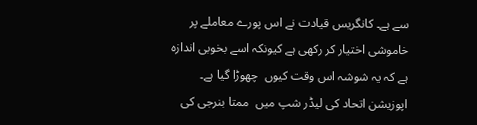سے ہے۔ کانگریس قیادت نے اس پورے معاملے پر خاموشی اختیار کر رکھی ہے کیونکہ اسے بخوبی اندازہ ہے کہ یہ شوشہ اس وقت کیوں  چھوڑا گیا ہے۔
اپوزیشن اتحاد کی لیڈر شپ میں  ممتا بنرجی کی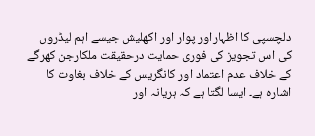دلچسپی کا اظہاراور پوار اور اکھلیش جیسے اہم لیڈروں  کی اس تجویز کی فوری حمایت درحقیقت ملکارجن کھرگے کے خلاف عدم اعتماد اور کانگریس کے خلاف بغاوت کا اشارہ ہے۔ ایسا لگتا ہے کہ ہریانہ اور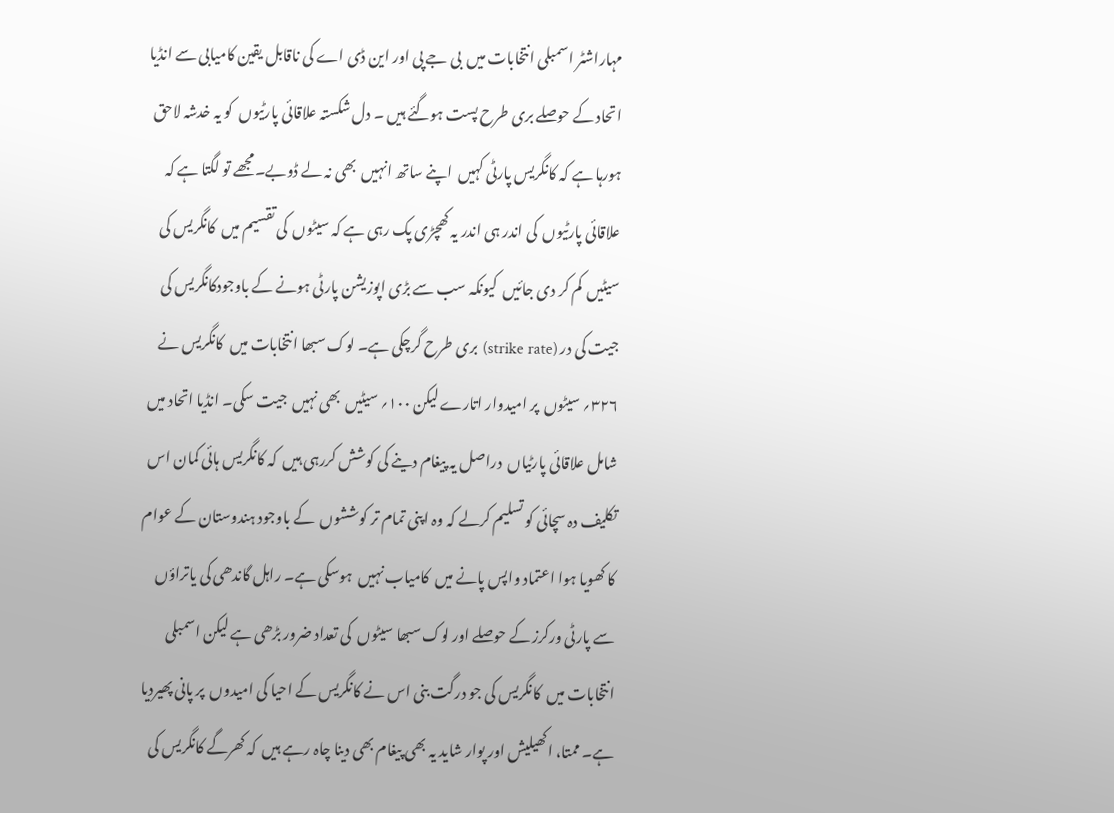مہاراشٹر اسمبلی انتخابات میں  بی جے پی اور این ڈی اے کی ناقابل یقین کامیابی سے انڈیا اتحاد کے حوصلے بری طرح پست ہوگئے ہیں ۔ دل شکستہ علاقائی پارٹیوں  کو یہ خدشہ لاحق ہورہا ہے کہ کانگریس پارٹی کہیں  اپنے ساتھ انہیں  بھی نہ لے ڈوبے۔مجھے تو لگتا ہے کہ علاقائی پارٹیوں  کی اندر ہی اندر یہ کھچڑی پک رہی ہے کہ سیٹوں  کی تقسیم میں  کانگریس کی سیٹیں  کم کر دی جائیں  کیونکہ سب سے بڑی اپوزیشن پارٹی ہونے کے باوجودکانگریس کی جیت کی در (strike rate) بری طرح گرچکی ہے۔ لوک سبھا انتخابات میں  کانگریس نے ۳۲۶؍ سیٹوں  پر امیدوار اتارے لیکن ۱۰۰؍ سیٹیں  بھی نہیں  جیت سکی۔ انڈیا اتحاد میں  شامل علاقائی پارٹیاں  دراصل یہ پیغام دینے کی کوشش کررہی ہیں  کہ کانگریس ہائی کمان اس تکلیف دہ سچائی کو تسلیم کرلے کہ وہ اپنی تمام تر کوششوں  کے باوجود ہندوستان کے عوام کا کھویا ہوا اعتماد واپس پانے میں  کامیاب نہیں  ہوسکی ہے۔ راہل گاندھی کی یاتراؤں  سے پارٹی ورکرز کے حوصلے اور لوک سبھا سیٹوں  کی تعداد ضرور بڑھی ہے لیکن اسمبلی انتخابات میں  کانگریس کی جو درگت بنی اس نے کانگریس کے احیا کی امیدوں  پر پانی پھیردیا ہے۔ ممتا، اکھیلیش اور پوار شاید یہ بھی پیغام بھی دینا چاہ رہے ہیں  کہ کھرگے کانگریس کی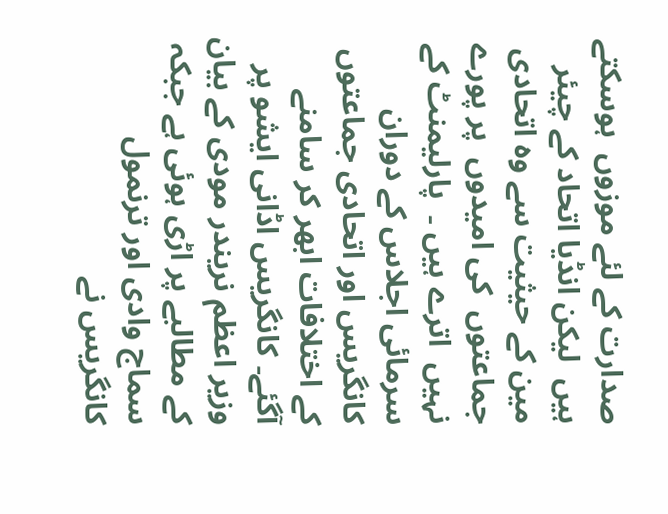صدارت کے لئے موزوں  ہوسکتے ہیں  لیکن انڈیا اتحاد کے چیئر مین کے حیثیت سے وہ اتحادی جماعتوں  کی امیدوں  پر پورے نہیں  اترے ہیں ۔  پارلیمنٹ کے سرمائی اجلاس کے دوران کانگریس اور اتحادی جماعتوں  کے اختلافات ابھر کر سامنے آگئے۔ کانگریس اڈانی ایشو پر وزیر اعظم نریندر مودی کے بیان کے مطالبے پر اڑی ہوئی ہے جبکہ سماج وادی اور ترنمول کانگریس نے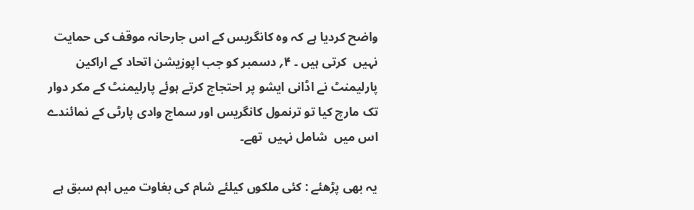واضح کردیا ہے کہ وہ کانگریس کے اس جارحانہ موقف کی حمایت نہیں  کرتی ہیں ۔ ۴؍ دسمبر کو جب اپوزیشن اتحاد کے اراکین پارلیمنٹ نے اڈانی ایشو پر احتجاج کرتے ہوئے پارلیمنٹ کے مکر دوار تک مارچ کیا تو ترنمول کانگریس اور سماج وادی پارٹی کے نمائندے اس میں  شامل نہیں  تھے۔

یہ بھی پڑھئے : کئی ملکوں کیلئے شام کی بغاوت میں اہم سبق ہے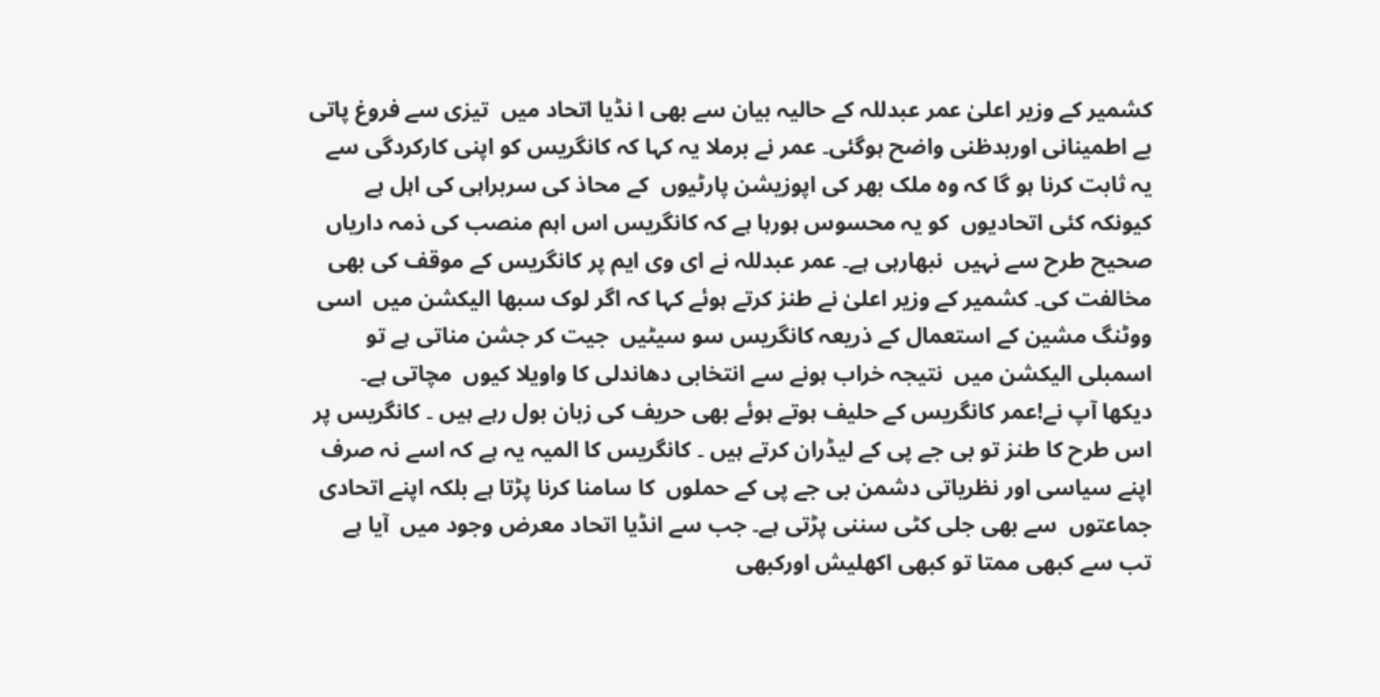کشمیر کے وزیر اعلیٰ عمر عبدللہ کے حالیہ بیان سے بھی ا نڈیا اتحاد میں  تیزی سے فروغ پاتی بے اطمینانی اوربدظنی واضح ہوگئی۔ عمر نے برملا یہ کہا کہ کانگریس کو اپنی کارکردگی سے یہ ثابت کرنا ہو گا کہ وہ ملک بھر کی اپوزیشن پارٹیوں  کے محاذ کی سربراہی کی اہل ہے کیونکہ کئی اتحادیوں  کو یہ محسوس ہورہا ہے کہ کانگریس اس اہم منصب کی ذمہ داریاں  صحیح طرح سے نہیں  نبھارہی ہے۔ عمر عبدللہ نے ای وی ایم پر کانگریس کے موقف کی بھی مخالفت کی۔ کشمیر کے وزیر اعلیٰ نے طنز کرتے ہوئے کہا کہ اگر لوک سبھا الیکشن میں  اسی ووٹنگ مشین کے استعمال کے ذریعہ کانگریس سو سیٹیں  جیت کر جشن مناتی ہے تو اسمبلی الیکشن میں  نتیجہ خراب ہونے سے انتخابی دھاندلی کا واویلا کیوں  مچاتی ہے۔ دیکھا آپ نے!عمر کانگریس کے حلیف ہوتے ہوئے بھی حریف کی زبان بول رہے ہیں ۔ کانگریس پر اس طرح کا طنز تو بی جے پی کے لیڈران کرتے ہیں ۔ کانگریس کا المیہ یہ ہے کہ اسے نہ صرف اپنے سیاسی اور نظریاتی دشمن بی جے پی کے حملوں  کا سامنا کرنا پڑتا ہے بلکہ اپنے اتحادی جماعتوں  سے بھی جلی کٹی سننی پڑتی ہے۔ جب سے انڈیا اتحاد معرض وجود میں  آیا ہے تب سے کبھی ممتا تو کبھی اکھلیش اورکبھی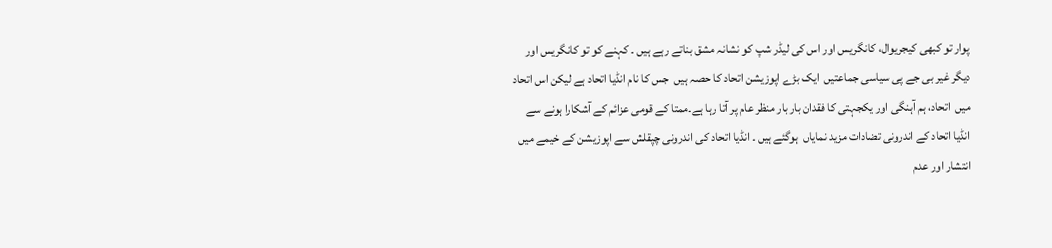پوار تو کبھی کیجریوال، کانگریس اور اس کی لیڈر شپ کو نشانہ مشق بناتے رہے ہیں ۔ کہنے کو تو کانگریس اور دیگر غیر بی جے پی سیاسی جماعتیں  ایک بڑے اپوزیشن اتحاد کا حصہ ہیں  جس کا نام انڈیا اتحاد ہے لیکن اس اتحاد میں  اتحاد، ہم آہنگی اور یکجہتی کا فقدان بار بار منظر عام پر آتا رہا ہے۔ممتا کے قومی عزائم کے آشکارا ہونے سے انڈیا اتحاد کے اندرونی تضادات مزید نمایاں  ہوگئے ہیں ۔ انڈیا اتحاد کی اندرونی چپقلش سے اپوزیشن کے خیمے میں  انتشار اور عدم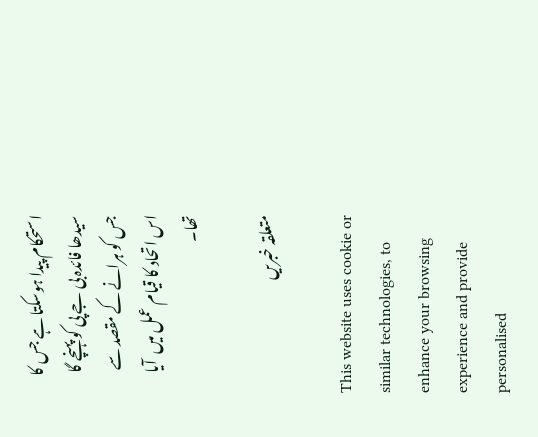استحکام پیدا ہوسکتا ہے جس کا سیدھا فائدہ بی جے پی کو پہنچے گا جس کو ہرانے کے مقصد سے اس اتحاد کا قیام عمل میں  آیا تھا۔

متعلقہ خبریں

This website uses cookie or similar technologies, to enhance your browsing experience and provide personalised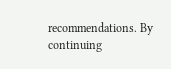recommendations. By continuing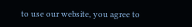to use our website, you agree to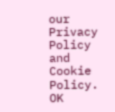our Privacy Policy and Cookie Policy. OK